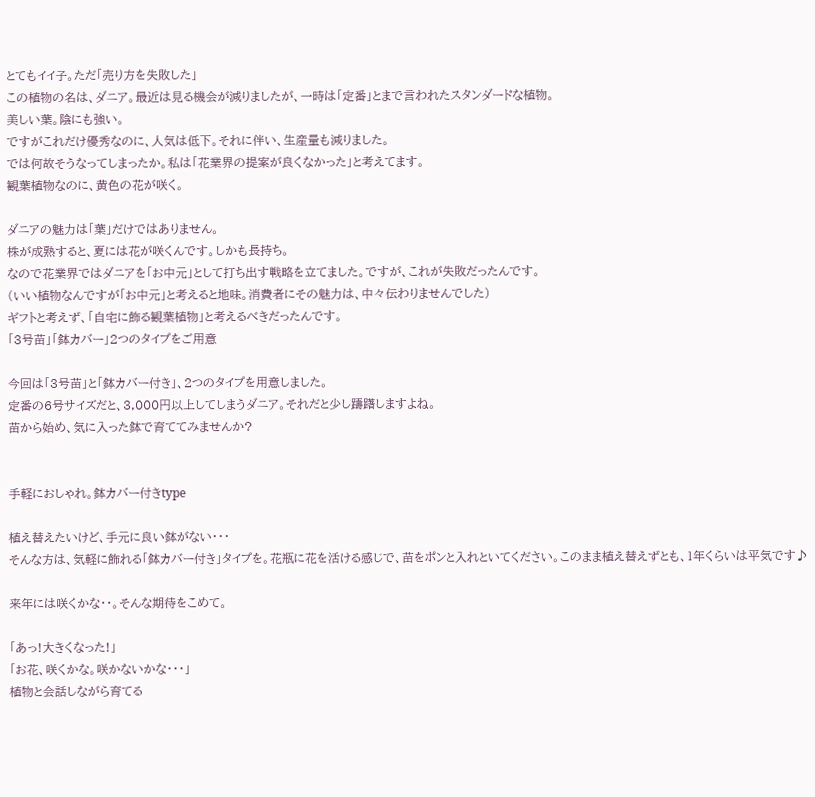とてもイイ子。ただ「売り方を失敗した」
この植物の名は、ダニア。最近は見る機会が減りましたが、一時は「定番」とまで言われたスタンダードな植物。
美しい葉。陰にも強い。
ですがこれだけ優秀なのに、人気は低下。それに伴い、生産量も減りました。
では何故そうなってしまったか。私は「花業界の提案が良くなかった」と考えてます。
観葉植物なのに、黄色の花が咲く。

ダニアの魅力は「葉」だけではありません。
株が成熟すると、夏には花が咲くんです。しかも長持ち。
なので花業界ではダニアを「お中元」として打ち出す戦略を立てました。ですが、これが失敗だったんです。
(いい植物なんですが「お中元」と考えると地味。消費者にその魅力は、中々伝わりませんでした)
ギフトと考えず、「自宅に飾る観葉植物」と考えるべきだったんです。
「3号苗」「鉢カバー」2つのタイプをご用意

今回は「3号苗」と「鉢カバー付き」、2つのタイプを用意しました。
定番の6号サイズだと、3,000円以上してしまうダニア。それだと少し躊躇しますよね。
苗から始め、気に入った鉢で育ててみませんか?


手軽におしゃれ。鉢カバー付きtype

植え替えたいけど、手元に良い鉢がない・・・
そんな方は、気軽に飾れる「鉢カバー付き」タイプを。花瓶に花を活ける感じで、苗をポンと入れといてください。このまま植え替えずとも、1年くらいは平気です♪

来年には咲くかな・・。そんな期待をこめて。

「あっ!大きくなった!」
「お花、咲くかな。咲かないかな・・・」
植物と会話しながら育てる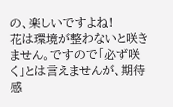の、楽しいですよね!
花は環境が整わないと咲きません。ですので「必ず咲く」とは言えませんが、期待感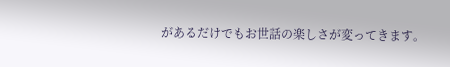があるだけでもお世話の楽しさが変ってきます。